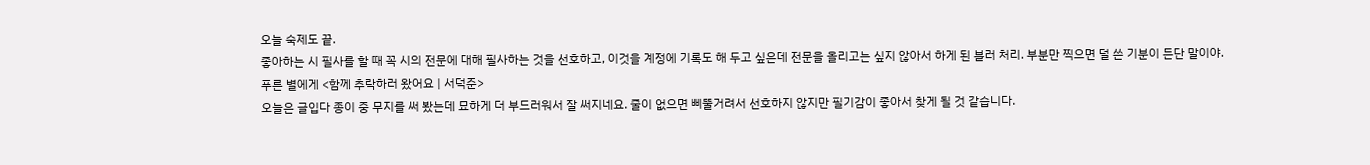오늘 숙제도 끝.
좋아하는 시 필사를 할 때 꼭 시의 전문에 대해 필사하는 것을 선호하고, 이것을 계정에 기록도 해 두고 싶은데 전문을 올리고는 싶지 않아서 하게 된 블러 처리. 부분만 찍으면 덜 쓴 기분이 든단 말이야.
푸른 별에게 <함께 추락하러 왔어요 | 서덕준>
오늘은 글입다 종이 중 무지를 써 봤는데 묘하게 더 부드러워서 잘 써지네요. 줄이 없으면 삐뚤거려서 선호하지 않지만 필기감이 좋아서 찾게 될 것 같습니다.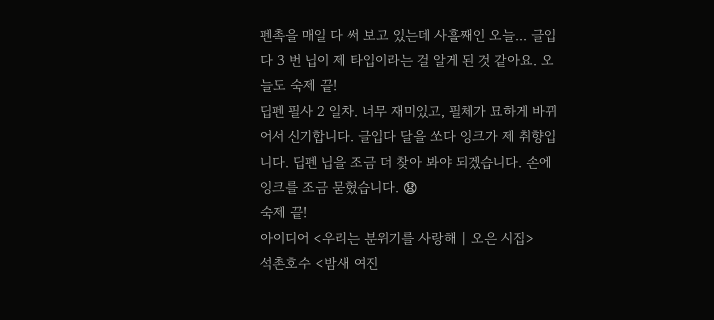펜촉을 매일 다 써 보고 있는데 사흘째인 오늘... 글입다 3 번 닙이 제 타입이라는 걸 알게 된 것 같아요. 오늘도 숙제 끝!
딥펜 필사 2 일차. 너무 재미있고, 필체가 묘하게 바뀌어서 신기합니다. 글입다 달을 쏘다 잉크가 제 취향입니다. 딥펜 닙을 조금 더 찾아 봐야 되겠습니다. 손에 잉크를 조금 묻혔습니다. 😧
숙제 끝!
아이디어 <우리는 분위기를 사랑해 | 오은 시집>
석촌호수 <밤새 여진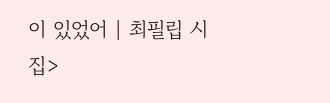이 있었어 | 최필립 시집>